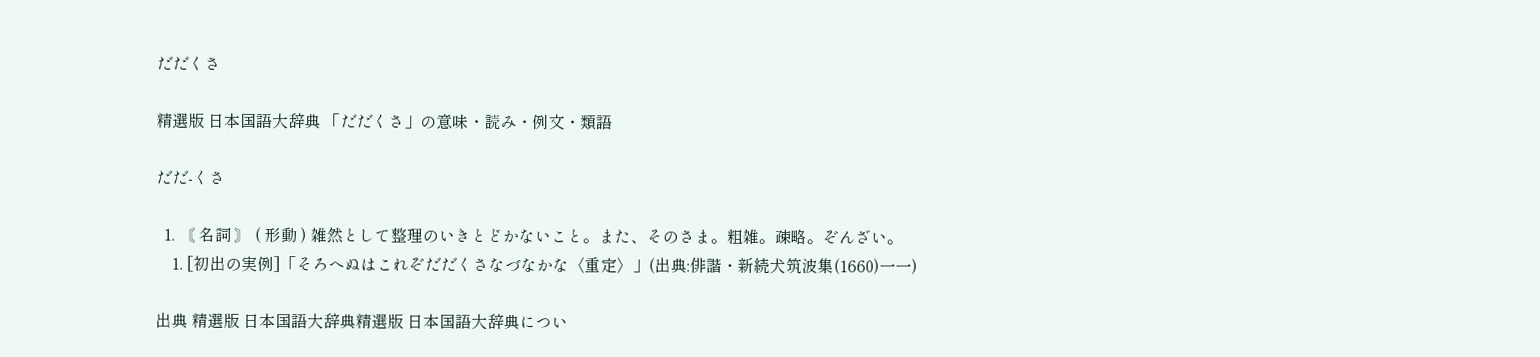だだくさ

精選版 日本国語大辞典 「だだくさ」の意味・読み・例文・類語

だだ‐くさ

  1. 〘 名詞 〙 ( 形動 ) 雑然として整理のいきとどかないこと。また、そのさま。粗雑。疎略。ぞんざい。
    1. [初出の実例]「そろへぬはこれぞだだくさなづなかな〈重定〉」(出典:俳諧・新続犬筑波集(1660)一一)

出典 精選版 日本国語大辞典精選版 日本国語大辞典につい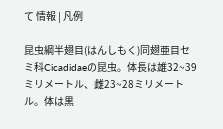て 情報 | 凡例

昆虫綱半翅目(はんしもく)同翅亜目セミ科Cicadidaeの昆虫。体長は雄32~39ミリメートル、雌23~28ミリメートル。体は黒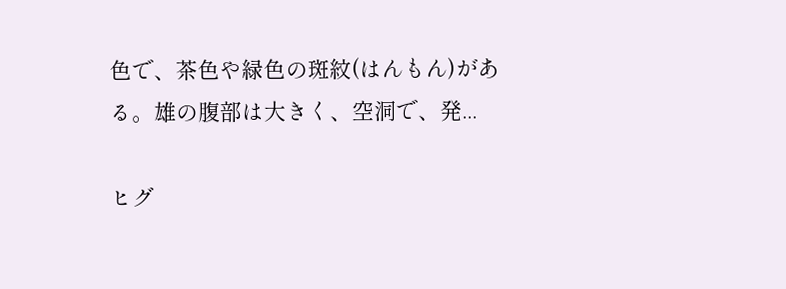色で、茶色や緑色の斑紋(はんもん)がある。雄の腹部は大きく、空洞で、発...

ヒグ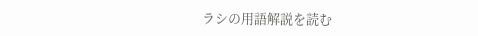ラシの用語解説を読む